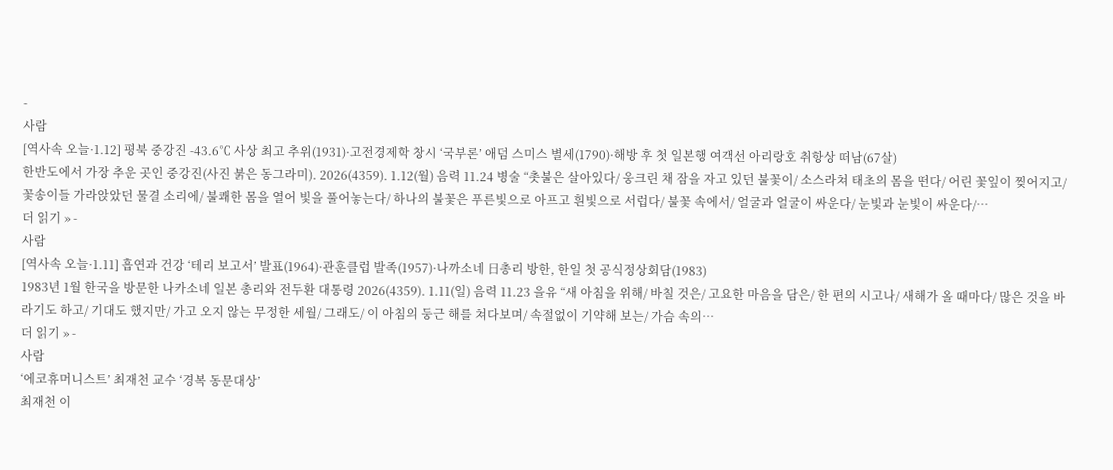-
사람
[역사속 오늘·1.12] 평북 중강진 -43.6℃ 사상 최고 추위(1931)·고전경제학 창시 ‘국부론’ 애덤 스미스 별세(1790)·해방 후 첫 일본행 여객선 아리랑호 취항상 떠남(67살)
한반도에서 가장 추운 곳인 중강진(사진 붉은 동그라미). 2026(4359). 1.12(월) 음력 11.24 병술 “촛불은 살아있다/ 웅크린 채 잠을 자고 있던 불꽃이/ 소스라쳐 태초의 몸을 떤다/ 어린 꽃잎이 찢어지고/ 꽃송이들 가라앉았던 물결 소리에/ 불쾌한 몸을 열어 빛을 풀어놓는다/ 하나의 불꽃은 푸른빛으로 아프고 흰빛으로 서럽다/ 불꽃 속에서/ 얼굴과 얼굴이 싸운다/ 눈빛과 눈빛이 싸운다/…
더 읽기 » -
사람
[역사속 오늘·1.11] 흡연과 건강 ‘테리 보고서’ 발표(1964)·관훈클럽 발족(1957)·나까소네 日총리 방한, 한일 첫 공식정상회담(1983)
1983년 1월 한국을 방문한 나카소네 일본 총리와 전두환 대통령 2026(4359). 1.11(일) 음력 11.23 을유 “새 아침을 위해/ 바칠 것은/ 고요한 마음을 담은/ 한 편의 시고나/ 새해가 올 때마다/ 많은 것을 바라기도 하고/ 기대도 했지만/ 가고 오지 않는 무정한 세월/ 그래도/ 이 아침의 둥근 해를 쳐다보며/ 속절없이 기약해 보는/ 가슴 속의…
더 읽기 » -
사람
‘에코휴머니스트’ 최재천 교수 ‘경복 동문대상’
최재천 이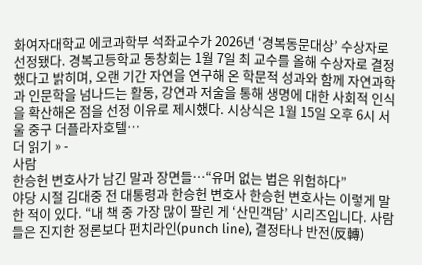화여자대학교 에코과학부 석좌교수가 2026년 ‘경복동문대상’ 수상자로 선정됐다. 경복고등학교 동창회는 1월 7일 최 교수를 올해 수상자로 결정했다고 밝히며, 오랜 기간 자연을 연구해 온 학문적 성과와 함께 자연과학과 인문학을 넘나드는 활동, 강연과 저술을 통해 생명에 대한 사회적 인식을 확산해온 점을 선정 이유로 제시했다. 시상식은 1월 15일 오후 6시 서울 중구 더플라자호텔…
더 읽기 » -
사람
한승헌 변호사가 남긴 말과 장면들…“유머 없는 법은 위험하다”
야당 시절 김대중 전 대통령과 한승헌 변호사 한승헌 변호사는 이렇게 말한 적이 있다. “내 책 중 가장 많이 팔린 게 ‘산민객담’ 시리즈입니다. 사람들은 진지한 정론보다 펀치라인(punch line), 결정타나 반전(反轉)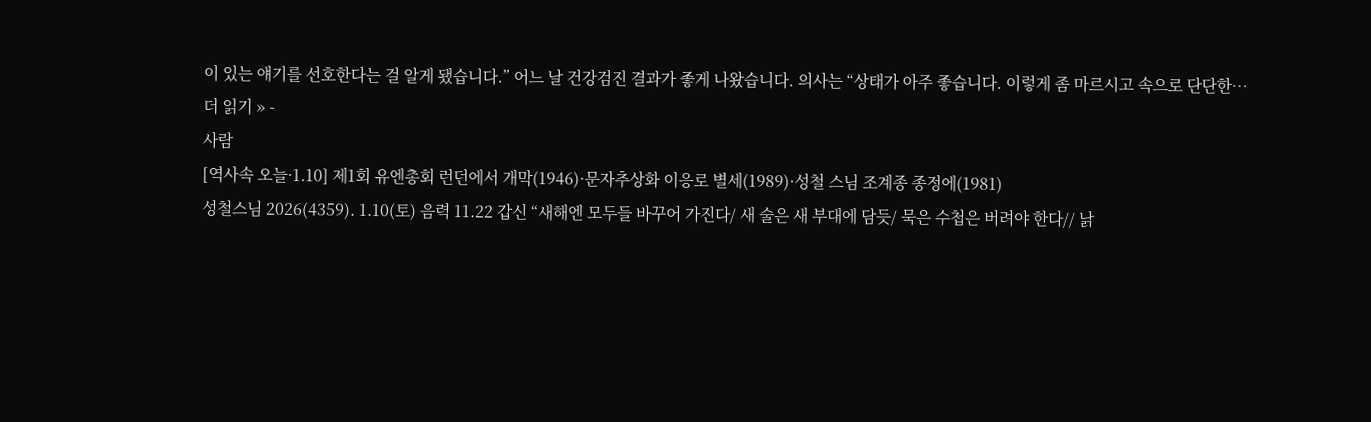이 있는 얘기를 선호한다는 걸 알게 됐습니다.” 어느 날 건강검진 결과가 좋게 나왔습니다. 의사는 “상태가 아주 좋습니다. 이렇게 좀 마르시고 속으로 단단한…
더 읽기 » -
사람
[역사속 오늘·1.10] 제1회 유엔총회 런던에서 개막(1946)·문자추상화 이응로 별세(1989)·성철 스님 조계종 종정에(1981)
성철스님 2026(4359). 1.10(토) 음력 11.22 갑신 “새해엔 모두들 바꾸어 가진다/ 새 술은 새 부대에 담듯/ 묵은 수첩은 버려야 한다// 낡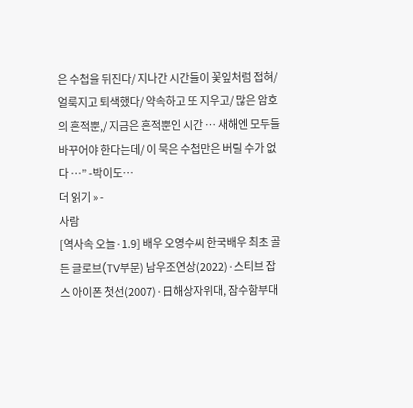은 수첩을 뒤진다/ 지나간 시간들이 꽃잎처럼 접혀/ 얼룩지고 퇴색했다/ 약속하고 또 지우고/ 많은 암호의 흔적뿐,/ 지금은 흔적뿐인 시간 … 새해엔 모두들 바꾸어야 한다는데/ 이 묵은 수첩만은 버릴 수가 없다 …” -박이도…
더 읽기 » -
사람
[역사속 오늘·1.9] 배우 오영수씨 한국배우 최초 골든 글로브(TV부문) 남우조연상(2022)·스티브 잡스 아이폰 첫선(2007)·日해상자위대, 잠수함부대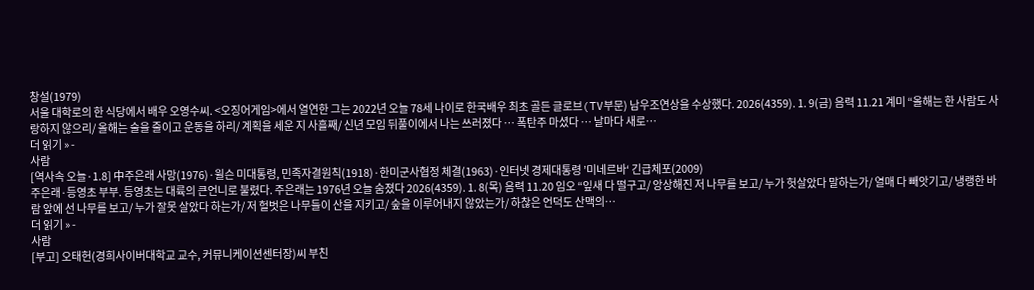창설(1979)
서울 대학로의 한 식당에서 배우 오영수씨. <오징어게임>에서 열연한 그는 2022년 오늘 78세 나이로 한국배우 최초 골든 글로브(TV부문) 남우조연상을 수상했다. 2026(4359). 1. 9(금) 음력 11.21 계미 “올해는 한 사람도 사랑하지 않으리/ 올해는 술을 줄이고 운동을 하리/ 계획을 세운 지 사흘째/ 신년 모임 뒤풀이에서 나는 쓰러졌다 … 폭탄주 마셨다 … 날마다 새로…
더 읽기 » -
사람
[역사속 오늘·1.8] 中주은래 사망(1976)·윌슨 미대통령, 민족자결원칙(1918)·한미군사협정 체결(1963)·인터넷 경제대통령 ’미네르바‘ 긴급체포(2009)
주은래·등영초 부부. 등영초는 대륙의 큰언니로 불렸다. 주은래는 1976년 오늘 숨졌다 2026(4359). 1. 8(목) 음력 11.20 임오 “잎새 다 떨구고/ 앙상해진 저 나무를 보고/ 누가 헛살았다 말하는가/ 열매 다 빼앗기고/ 냉랭한 바람 앞에 선 나무를 보고/ 누가 잘못 살았다 하는가/ 저 헐벗은 나무들이 산을 지키고/ 숲을 이루어내지 않았는가/ 하찮은 언덕도 산맥의…
더 읽기 » -
사람
[부고] 오태헌(경희사이버대학교 교수, 커뮤니케이션센터장)씨 부친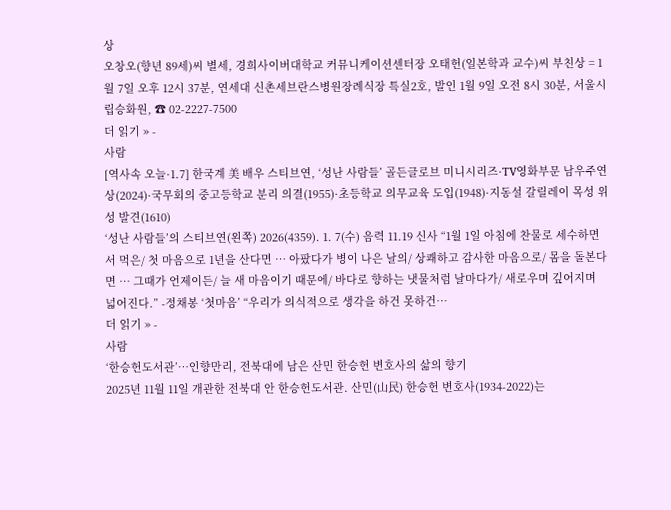상
오창오(향년 89세)씨 별세, 경희사이버대학교 커뮤니케이션센터장 오태헌(일본학과 교수)씨 부친상 = 1월 7일 오후 12시 37분, 연세대 신촌세브란스병원장례식장 특실2호, 발인 1월 9일 오전 8시 30분, 서울시립승화원, ☎ 02-2227-7500
더 읽기 » -
사람
[역사속 오늘·1.7] 한국계 美 배우 스티브연, ‘성난 사람들’ 골든글로브 미니시리즈·TV영화부문 남우주연상(2024)·국무회의 중고등학교 분리 의결(1955)·초등학교 의무교육 도입(1948)·지동설 갈릴레이 목성 위성 발견(1610)
‘성난 사람들’의 스티브연(왼쪽) 2026(4359). 1. 7(수) 음력 11.19 신사 “1월 1일 아침에 찬물로 세수하면서 먹은/ 첫 마음으로 1년을 산다면 … 아팠다가 병이 나은 날의/ 상쾌하고 감사한 마음으로/ 몸을 돌본다면 … 그때가 언제이든/ 늘 새 마음이기 때문에/ 바다로 향하는 냇물처럼 날마다가/ 새로우며 깊어지며 넓어진다.” -정채봉 ‘첫마음’ “우리가 의식적으로 생각을 하건 못하건…
더 읽기 » -
사람
‘한승헌도서관’…인향만리, 전북대에 남은 산민 한승헌 변호사의 삶의 향기
2025년 11월 11일 개관한 전북대 안 한승헌도서관. 산민(山民) 한승헌 변호사(1934-2022)는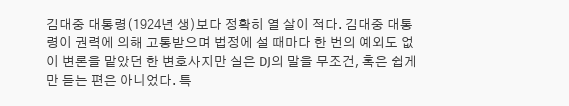김대중 대통령(1924년 생)보다 정확히 열 살이 적다. 김대중 대통령이 권력에 의해 고통받으며 법정에 설 때마다 한 번의 예외도 없이 변론을 맡았던 한 변호사지만 실은 DJ의 말을 무조건, 혹은 쉽게만 듣는 편은 아니었다. 특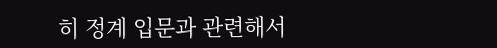히 정계 입문과 관련해서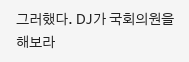그러했다. DJ가 국회의원을 해보라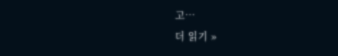고…
더 읽기 »